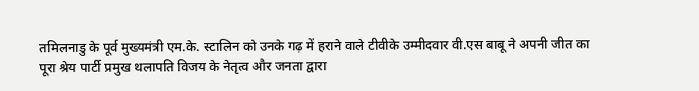तमिलनाडु के पूर्व मुख्यमंत्री एम.के. स्टालिन को उनके गढ़ में हराने वाले टीवीके उम्मीदवार वी.एस बाबू ने अपनी जीत का पूरा श्रेय पार्टी प्रमुख थलापति विजय के नेतृत्व और जनता द्वारा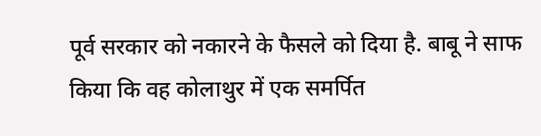पूर्व सरकार को नकारने के फैसले को दिया है. बाबू ने साफ किया कि वह कोलाथुर में एक समर्पित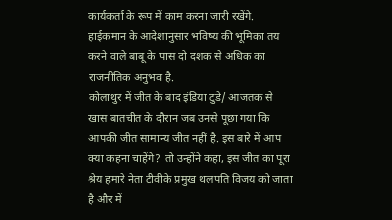कार्यकर्ता के रूप में काम करना जारी रखेंगे. हाईकमान के आदेशानुसार भविष्य की भूमिका तय करने वाले बाबू के पास दो दशक से अधिक का राजनीतिक अनुभव है.
कोलाथुर में जीत के बाद इंडिया टुडे/ आजतक से खास बातचीत के दौरान जब उनसे पूछा गया कि आपकी जीत सामान्य जीत नहीं है. इस बारे में आप क्या कहना चाहेंगे? तो उन्होंने कहा, इस जीत का पूरा श्रेय हमारे नेता टीवीके प्रमुख थलपति विजय को जाता है और में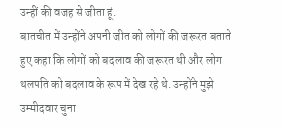उन्हीं की वजह से जीता हूं.
बातचीत में उन्होंने अपनी जीत को लोगों की जरूरत बताते हुए कहा कि लोगों को बदलाव की जरूरत थी और लोग थलपति को बदलाव के रूप में देख रहे थे. उन्होंने मुझे उम्मीदवार चुना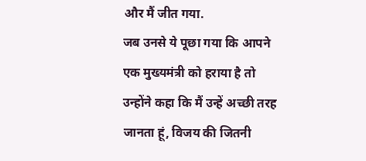और मैं जीत गया.
जब उनसे ये पूछा गया कि आपने एक मुख्यमंत्री को हराया है तो उन्होंने कहा कि मैं उन्हें अच्छी तरह जानता हूं, विजय की जितनी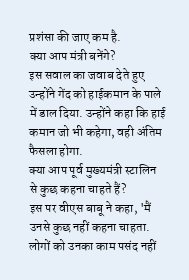प्रशंसा की जाए कम है.
क्या आप मंत्री बनेंगे?
इस सवाल का जवाब देते हुए उन्होंने गेंद को हाईकमान के पाले में डाल दिया. उन्होंने कहा कि हाई कमान जो भी कहेगा, वही अंतिम फैसला होगा.
क्या आप पूर्व मुख्यमंत्री स्टालिन से कुछ कहना चाहते हैं?
इस पर वीएस बाबू ने कहा, 'मैं उनसे कुछ नहीं कहना चाहता. लोगों को उनका काम पसंद नहीं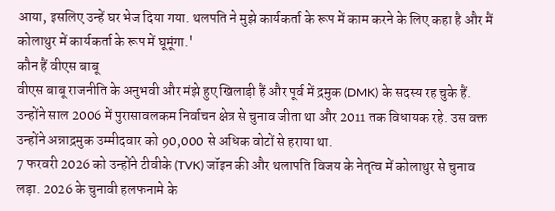आया, इसलिए उन्हें घर भेज दिया गया. थलपति ने मुझे कार्यकर्ता के रूप में काम करने के लिए कहा है और मैं कोलाथुर में कार्यकर्ता के रूप में घूमूंगा.'
कौन हैं वीएस बाबू
वीएस बाबू राजनीति के अनुभवी और मंझे हुए खिलाड़ी हैं और पूर्व में द्रमुक (DMK) के सदस्य रह चुके हैं. उन्होंने साल 2006 में पुरासावलकम निर्वाचन क्षेत्र से चुनाव जीता था और 2011 तक विधायक रहे. उस वक्त उन्होंने अन्नाद्रमुक उम्मीदवार को 90,000 से अधिक वोटों से हराया था.
7 फरवरी 2026 को उन्होंने टीवीके (TVK) जॉइन की और थलापति विजय के नेतृत्व में कोलाथुर से चुनाव लड़ा. 2026 के चुनावी हलफनामे के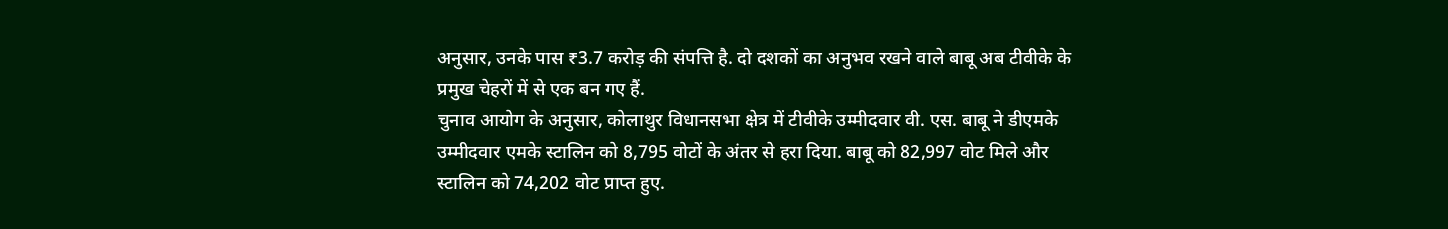अनुसार, उनके पास ₹3.7 करोड़ की संपत्ति है. दो दशकों का अनुभव रखने वाले बाबू अब टीवीके के प्रमुख चेहरों में से एक बन गए हैं.
चुनाव आयोग के अनुसार, कोलाथुर विधानसभा क्षेत्र में टीवीके उम्मीदवार वी. एस. बाबू ने डीएमके उम्मीदवार एमके स्टालिन को 8,795 वोटों के अंतर से हरा दिया. बाबू को 82,997 वोट मिले और स्टालिन को 74,202 वोट प्राप्त हुए.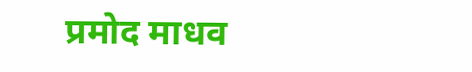प्रमोद माधव